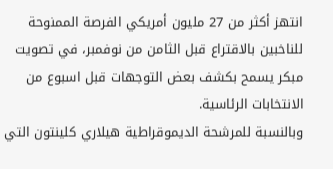انتهز أكثر من 27 مليون أمريكي الفرصة الممنوحة للناخبين بالاقتراع قبل الثامن من نوفمبر، في تصويت مبكر يسمح بكشف بعض التوجهات قبل اسبوع من الانتخابات الرئاسية.
وبالنسبة للمرشحة الديموقراطية هيلاري كلينتون التي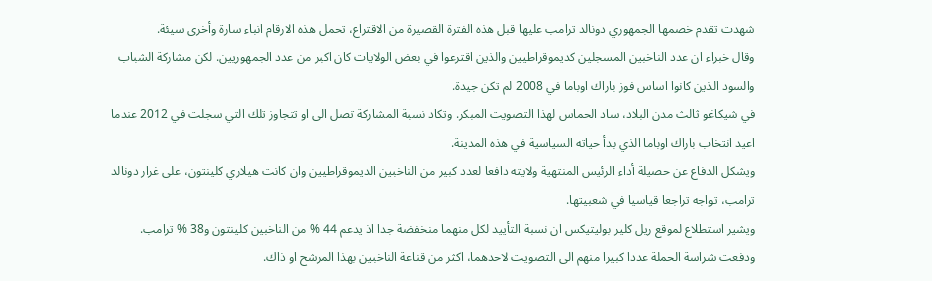شهدت تقدم خصمها الجمهوري دونالد ترامب عليها قبل هذه الفترة القصيرة من الاقتراع، تحمل هذه الارقام انباء سارة وأخرى سيئة.
وقال خبراء ان عدد الناخبين المسجلين كديموقراطيين والذين اقترعوا في بعض الولايات كان اكبر من عدد الجمهوريين. لكن مشاركة الشباب والسود الذين كانوا اساس فوز باراك اوباما في 2008 لم تكن جيدة.
في شيكاغو ثالث مدن البلاد، ساد الحماس لهذا التصويت المبكر. وتكاد نسبة المشاركة تصل الى او تتجاوز تلك التي سجلت في 2012 عندما اعيد انتخاب باراك اوباما الذي بدأ حياته السياسية في هذه المدينة.
ويشكل الدفاع عن حصيلة أداء الرئيس المنتهية ولايته دافعا لعدد كبير من الناخبين الديموقراطيين وان كانت هيلاري كلينتون، على غرار دونالد ترامب، تواجه تراجعا قياسيا في شعبيتها.
ويشير استطلاع لموقع ريل كلير بوليتيكس ان نسبة التأييد لكل منهما منخفضة جدا اذ يدعم 44 % من الناخبين كلينتون و38 % ترامب.
ودفعت شراسة الحملة عددا كبيرا منهم الى التصويت لاحدهما، اكثر من قناعة الناخبين بهذا المرشح او ذاك.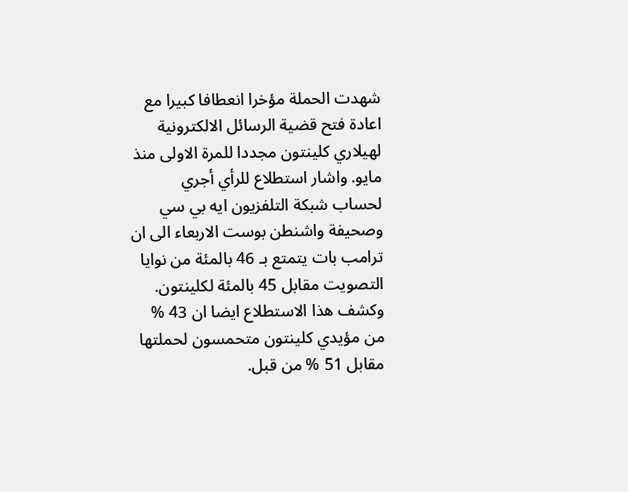شهدت الحملة مؤخرا انعطافا كبيرا مع اعادة فتح قضية الرسائل الالكترونية لهيلاري كلينتون مجددا للمرة الاولى منذ مايو. واشار استطلاع للرأي أجري لحساب شبكة التلفزيون ايه بي سي وصحيفة واشنطن بوست الاربعاء الى ان ترامب بات يتمتع بـ 46 بالمئة من نوايا التصويت مقابل 45 بالمئة لكلينتون.
وكشف هذا الاستطلاع ايضا ان 43 % من مؤيدي كلينتون متحمسون لحملتها مقابل 51 % من قبل.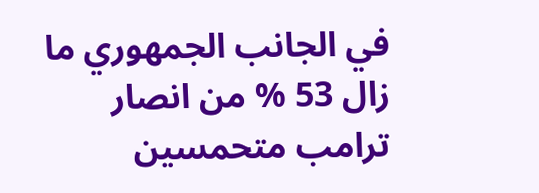في الجانب الجمهوري ما زال 53 % من انصار ترامب متحمسين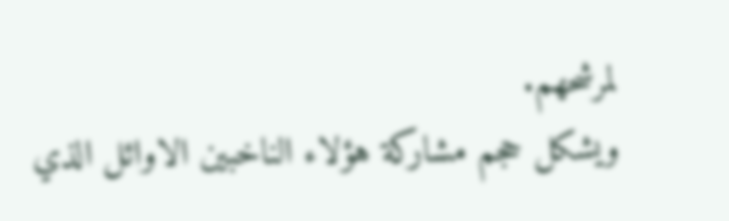لمرشحهم.
ويشكل حجم مشاركة هؤلاء الناخبين الاوائل الذي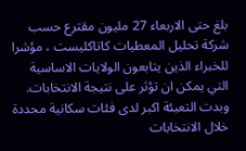بلغ حتى الاربعاء 27 مليون مقترع حسب شركة تحليل المعطيات كاتاكليست ، مؤشرا للخبراء الذين يتابعون الولايات الاساسية التي يمكن ان تؤثر على نتيجة الانتخابات.
وبدت التعبئة اكبر لدى فئات سكانية محددة خلال الانتخابات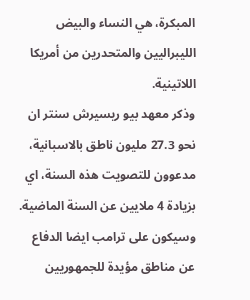المبكرة، هي النساء والبيض الليبراليين والمتحدرين من أمريكا اللاتينية.
وذكر معهد بيو ريسيرش سنتر ان نحو 27.3 مليون ناطق بالاسبانية، مدعوون للتصويت هذه السنة، اي بزيادة 4 ملايين عن السنة الماضية.
وسيكون على ترامب ايضا الدفاع عن مناطق مؤيدة للجمهوريين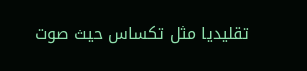تقليديا مثل تكساس حيث صوت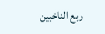ربع الناخبين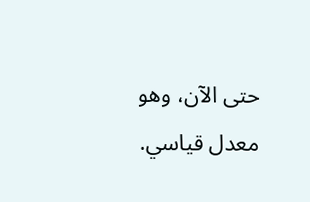حتى الآن، وهو معدل قياسي.